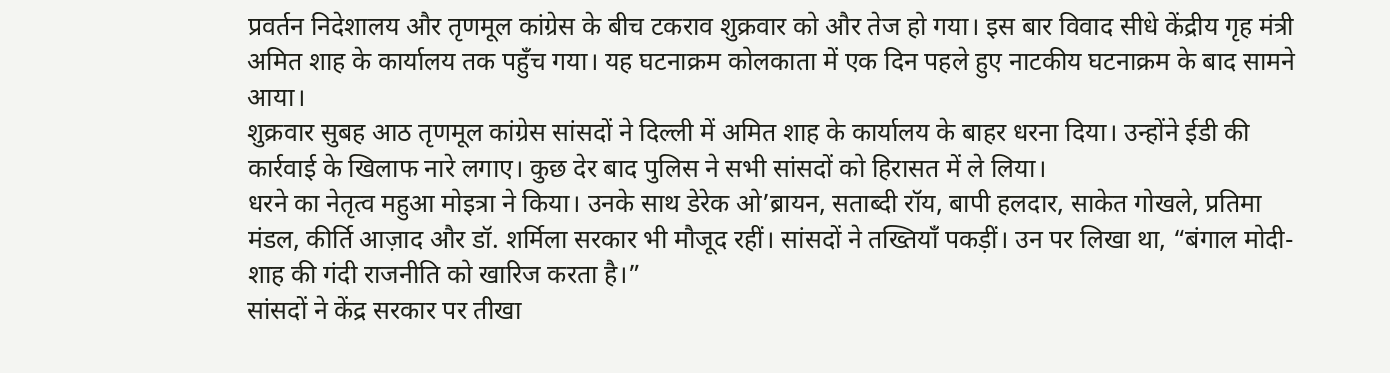प्रवर्तन निदेशालय और तृणमूल कांग्रेस के बीच टकराव शुक्रवार को और तेज हो गया। इस बार विवाद सीधे केंद्रीय गृह मंत्री अमित शाह के कार्यालय तक पहुँच गया। यह घटनाक्रम कोलकाता में एक दिन पहले हुए नाटकीय घटनाक्रम के बाद सामने आया।
शुक्रवार सुबह आठ तृणमूल कांग्रेस सांसदों ने दिल्ली में अमित शाह के कार्यालय के बाहर धरना दिया। उन्होंने ईडी की कार्रवाई के खिलाफ नारे लगाए। कुछ देर बाद पुलिस ने सभी सांसदों को हिरासत में ले लिया।
धरने का नेतृत्व महुआ मोइत्रा ने किया। उनके साथ डेरेक ओ’ब्रायन, सताब्दी रॉय, बापी हलदार, साकेत गोखले, प्रतिमा मंडल, कीर्ति आज़ाद और डॉ. शर्मिला सरकार भी मौजूद रहीं। सांसदों ने तख्तियाँ पकड़ीं। उन पर लिखा था, “बंगाल मोदी-शाह की गंदी राजनीति को खारिज करता है।”
सांसदों ने केंद्र सरकार पर तीखा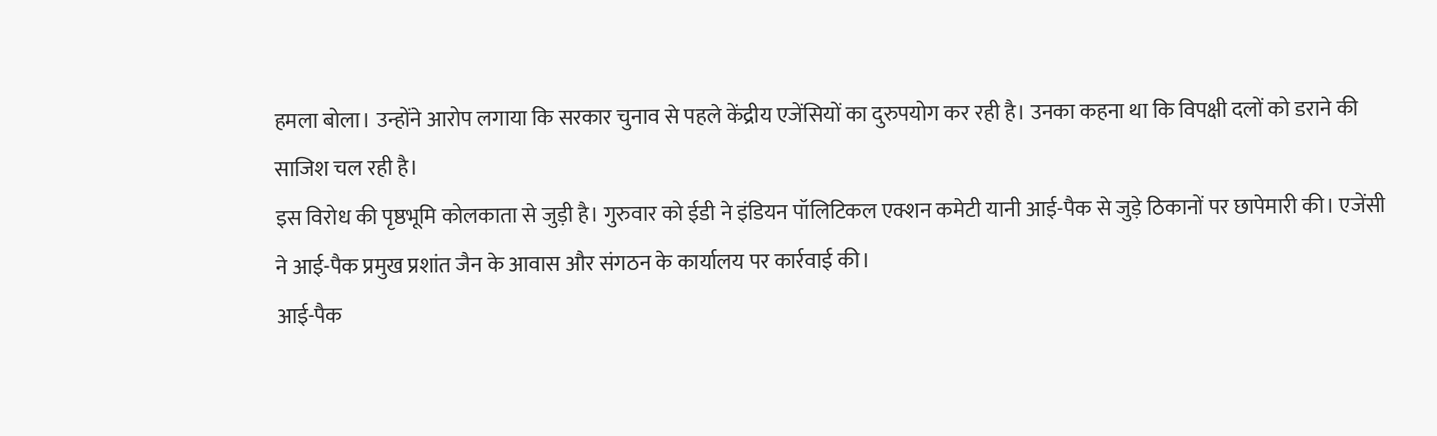हमला बोला। उन्होंने आरोप लगाया कि सरकार चुनाव से पहले केंद्रीय एजेंसियों का दुरुपयोग कर रही है। उनका कहना था कि विपक्षी दलों को डराने की साजिश चल रही है।
इस विरोध की पृष्ठभूमि कोलकाता से जुड़ी है। गुरुवार को ईडी ने इंडियन पॉलिटिकल एक्शन कमेटी यानी आई-पैक से जुड़े ठिकानों पर छापेमारी की। एजेंसी ने आई-पैक प्रमुख प्रशांत जैन के आवास और संगठन के कार्यालय पर कार्रवाई की।
आई-पैक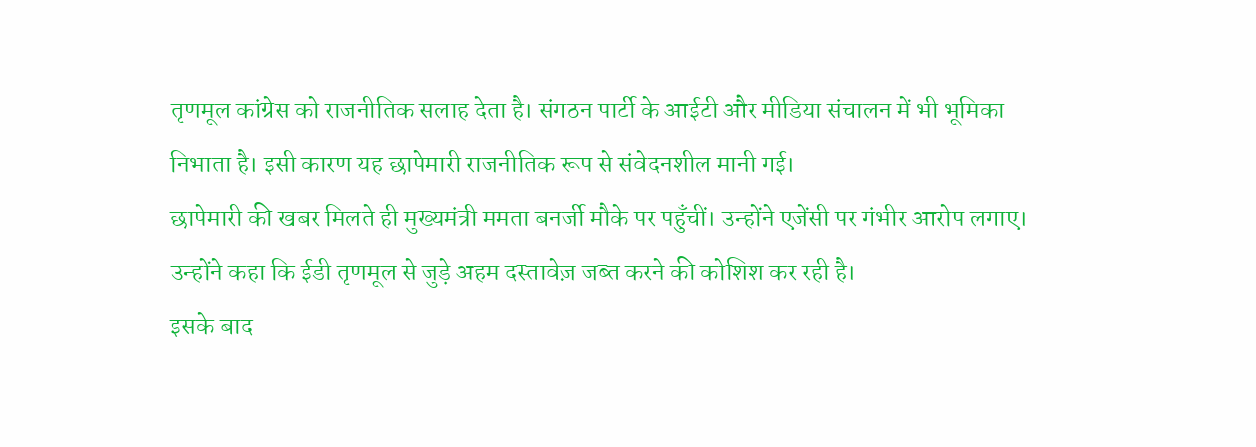तृणमूल कांग्रेस को राजनीतिक सलाह देता है। संगठन पार्टी के आईटी और मीडिया संचालन में भी भूमिका निभाता है। इसी कारण यह छापेमारी राजनीतिक रूप से संवेदनशील मानी गई।
छापेमारी की खबर मिलते ही मुख्यमंत्री ममता बनर्जी मौके पर पहुँचीं। उन्होंने एजेंसी पर गंभीर आरोप लगाए। उन्होंने कहा कि ईडी तृणमूल से जुड़े अहम दस्तावेज़ जब्त करने की कोशिश कर रही है।
इसके बाद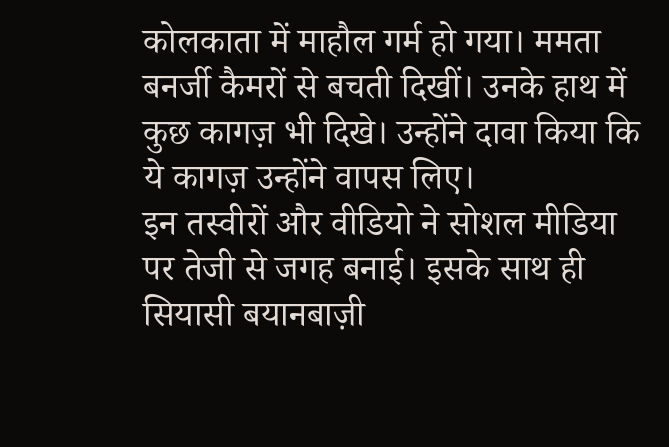कोलकाता में माहौल गर्म हो गया। ममता बनर्जी कैमरों से बचती दिखीं। उनके हाथ में कुछ कागज़ भी दिखे। उन्होंने दावा किया कि ये कागज़ उन्होंने वापस लिए।
इन तस्वीरों और वीडियो ने सोशल मीडिया पर तेजी से जगह बनाई। इसके साथ ही सियासी बयानबाज़ी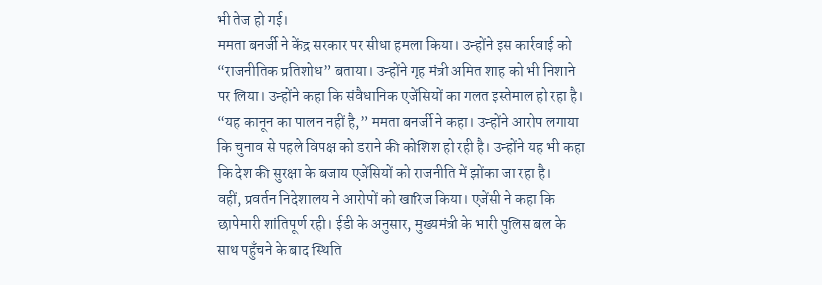भी तेज हो गई।
ममता बनर्जी ने केंद्र सरकार पर सीधा हमला किया। उन्होंने इस कार्रवाई को “राजनीतिक प्रतिशोध” बताया। उन्होंने गृह मंत्री अमित शाह को भी निशाने पर लिया। उन्होंने कहा कि संवैधानिक एजेंसियों का गलत इस्तेमाल हो रहा है।
“यह कानून का पालन नहीं है,” ममता बनर्जी ने कहा। उन्होंने आरोप लगाया कि चुनाव से पहले विपक्ष को डराने की कोशिश हो रही है। उन्होंने यह भी कहा कि देश की सुरक्षा के बजाय एजेंसियों को राजनीति में झोंका जा रहा है।
वहीं, प्रवर्तन निदेशालय ने आरोपों को खारिज किया। एजेंसी ने कहा कि छापेमारी शांतिपूर्ण रही। ईडी के अनुसार, मुख्यमंत्री के भारी पुलिस बल के साथ पहुँचने के बाद स्थिति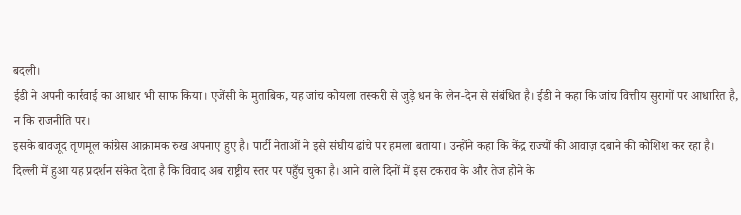बदली।
ईडी ने अपनी कार्रवाई का आधार भी साफ किया। एजेंसी के मुताबिक, यह जांच कोयला तस्करी से जुड़े धन के लेन-देन से संबंधित है। ईडी ने कहा कि जांच वित्तीय सुरागों पर आधारित है, न कि राजनीति पर।
इसके बावजूद तृणमूल कांग्रेस आक्रामक रुख अपनाए हुए है। पार्टी नेताओं ने इसे संघीय ढांचे पर हमला बताया। उन्होंने कहा कि केंद्र राज्यों की आवाज़ दबाने की कोशिश कर रहा है।
दिल्ली में हुआ यह प्रदर्शन संकेत देता है कि विवाद अब राष्ट्रीय स्तर पर पहुँच चुका है। आने वाले दिनों में इस टकराव के और तेज होने के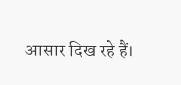आसार दिख रहे हैं।